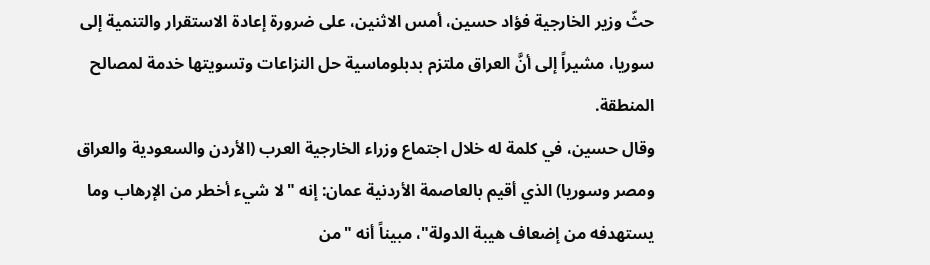حثّ وزير الخارجية فؤاد حسين، أمس الاثنين، على ضرورة إعادة الاستقرار والتنمية إلى سوريا، مشيراً إلى أنَّ العراق ملتزم بدبلوماسية حل النزاعات وتسويتها خدمة لمصالح المنطقة.
وقال حسين، في كلمة له خلال اجتماع وزراء الخارجية العرب (الأردن والسعودية والعراق ومصر وسوريا) الذي أقيم بالعاصمة الأردنية عمان: إنه "لا شيء أخطر من الإرهاب وما يستهدفه من إضعاف هيبة الدولة"، مبيناً أنه "من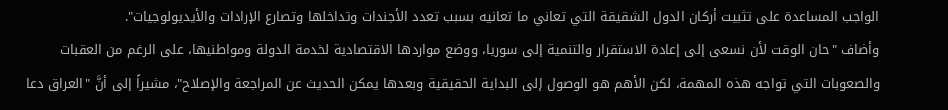الواجب المساعدة على تثبيت أركان الدول الشقيقة التي تعاني ما تعانيه بسبب تعدد الأجندات وتداخلها وتصارع الإرادات والأيديولوجيات".
وأضاف "حان الوقت لأن نسعى إلى إعادة الاستقرار والتنمية إلى سوريا، ووضع مواردها الاقتصادية لخدمة الدولة ومواطنيها، على الرغم من العقبات والصعوبات التي تواجه هذه المهمة، لكن الأهم هو الوصول إلى البداية الحقيقية وبعدها يمكن الحديث عن المراجعة والإصلاح"، مشيراً إلى أنَّ "العراق دعا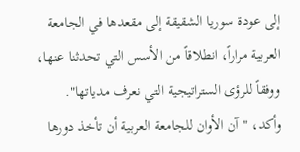إلى عودة سوريا الشقيقة إلى مقعدها في الجامعة العربية مراراً، انطلاقاً من الأسس التي تحدثنا عنها، ووفقاً للرؤى الستراتيجية التي نعرف مدياتها".
وأكد، "آن الأوان للجامعة العربية أن تأخذ دورها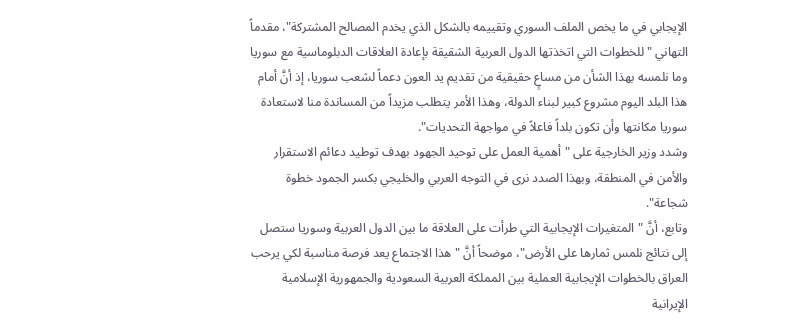الإيجابي في ما يخص الملف السوري وتقييمه بالشكل الذي يخدم المصالح المشتركة"، مقدماً التهاني "للخطوات التي اتخذتها الدول العربية الشقيقة بإعادة العلاقات الدبلوماسية مع سوريا وما نلمسه بهذا الشأن من مساعٍ حقيقية من تقديم يد العون دعماً لشعب سوريا، إذ أنَّ أمام هذا البلد اليوم مشروع كبير لبناء الدولة، وهذا الأمر يتطلب مزيداً من المساندة منا لاستعادة سوريا مكانتها وأن تكون بلداً فاعلاً في مواجهة التحديات".
وشدد وزير الخارجية على "أهمية العمل على توحيد الجهود بهدف توطيد دعائم الاستقرار والأمن في المنطقة، وبهذا الصدد نرى في التوجه العربي والخليجي بكسر الجمود خطوة شجاعة".
وتابع، أنَّ "المتغيرات الإيجابية التي طرأت على العلاقة ما بين الدول العربية وسوريا ستصل إلى نتائج نلمس ثمارها على الأرض"، موضحاً أنَّ "هذا الاجتماع يعد فرصة مناسبة لكي يرحب العراق بالخطوات الإيجابية العملية بين المملكة العربية السعودية والجمهورية الإسلامية الإيرانية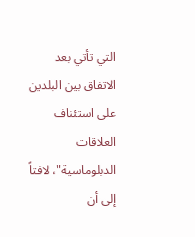التي تأتي بعد الاتفاق بين البلدين على استئناف العلاقات الدبلوماسية"، لافتاً إلى أن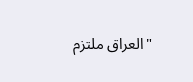"العراق ملتزم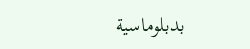بدبلوماسية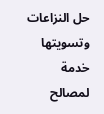حل النزاعات وتسويتها خدمة لمصالح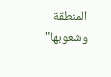المنطقة وشعوبها"